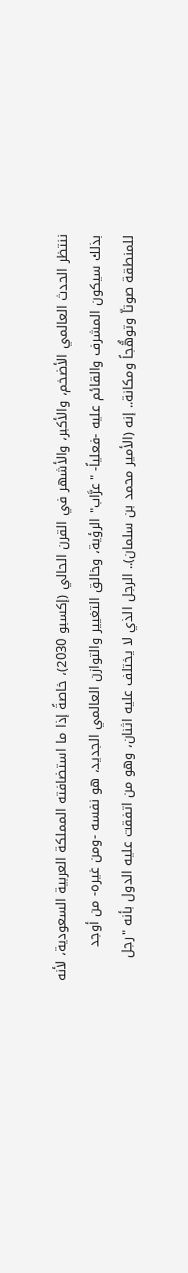ننتظر الحدث العالمي الأضخم، والأكبر، والأشهر في القرن الحالي (إكسبو 2030)، خاصةً إذا ما استضافته المملكة العربية السعودية، لأنه بذلك سيكون المشرف والقائم عليه -فعلياً- "عرَّاب" الرؤية، وخالق التغيير والتوازن العالمي الجديد، هو نفسه -ومن غيره- من أوجد للمنطقة صوتاّ وتوهُّجاً ومكانة.. إنه (الأمير محمد بن سلمان).. الرجل الذي لا يختلف عليه اثنان، وهو من اتفقت عليه الدول بأنه "رجل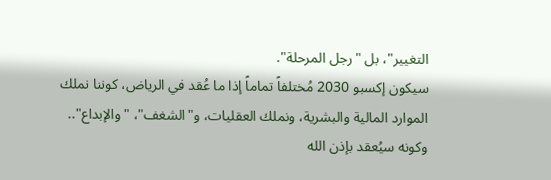التغيير"، بل "رجل المرحلة".
سيكون إكسبو 2030 مُختلفاً تماماً إذا ما عُقد في الرياض، كوننا نملك الموارد المالية والبشرية، ونملك العقليات، و"الشغف"، "والإبداع".. وكونه سيُعقد بإذن الله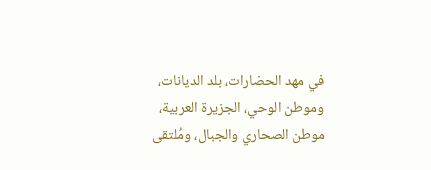في مهد الحضارات، بلد الديانات، وموطن الوحي، الجزيرة العربية، موطن الصحاري والجبال، ومُلتقى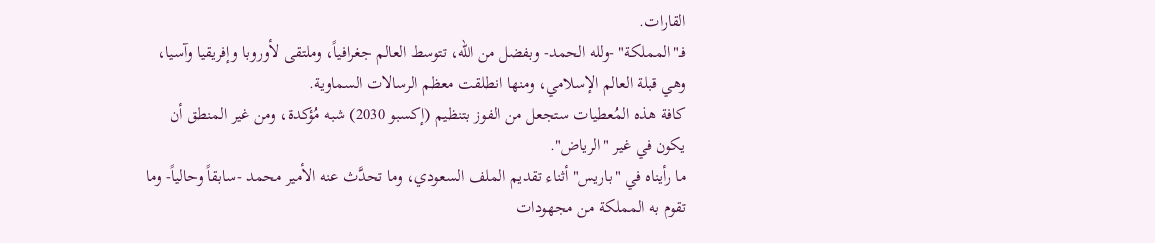القارات.
فـ"المملكة" -ولله الحمد- وبفضل من الله، تتوسط العالم جغرافياً، وملتقى لأوروبا وإفريقيا وآسيا، وهي قبلة العالم الإسلامي، ومنها انطلقت معظم الرسالات السماوية.
كافة هذه المُعطيات ستجعل من الفوز بتنظيم (إكسبو 2030) شبه مُؤكدة، ومن غير المنطق أن يكون في غير "الرياض".
ما رأيناه في "باريس" أثناء تقديم الملف السعودي، وما تحدَّث عنه الأمير محمد -سابقاً وحالياً- وما تقوم به المملكة من مجهودات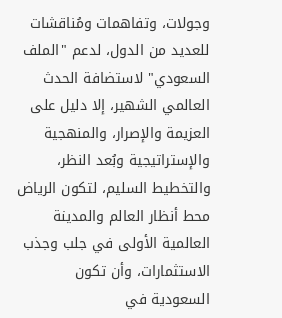وجولات، وتفاهمات ومُناقشات للعديد من الدول، لدعم "الملف السعودي" لاستضافة الحدث العالمي الشهير، إلا دليل على العزيمة والإصرار، والمنهجية والإستراتيجية وبُعد النظر، والتخطيط السليم، لتكون الرياض محط أنظار العالم والمدينة العالمية الأولى في جلب وجذب الاستثمارات، وأن تكون السعودية في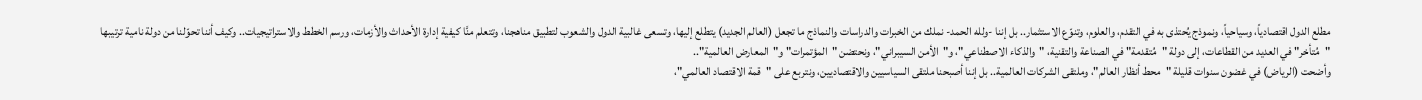مطلع الدول اقتصادياً، وسياحياً، ونموذج يُحتذى به في التقدم، والعلوم، وتنوّع الاستثمار.. بل إننا -ولله الحمد- نملك من الخبرات والدراسات والنماذج ما تجعل (العالم الجديد) يتطلع إليها، وتسعى غالبية الدول والشعوب لتطبيق مناهجنا، وتتعلم منَّا كيفية إدارة الأحداث والأزمات، ورسم الخطط والاستراتيجيات.. وكيف أننا تحوّلنا من دولة نامية ترتيبها "مُتأخر" في العديد من القطاعات، إلى دولة "مُتقدمة" في الصناعة والتقنية، "والذكاء الاصطناعي"، و"الأمن السيبراني"، ونحتضن "المؤتمرات" و"المعارض العالمية"..
وأضحت (الرياض) في غضون سنوات قليلة "محط أنظار العالم"، وملتقى الشركات العالمية.. بل إننا أصبحنا ملتقى السياسيين والاقتصاديين، ونتربع على "قمة الاقتصاد العالمي"،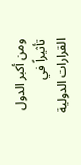ومن أكبر الدول تأثيراً في القرارات الدولية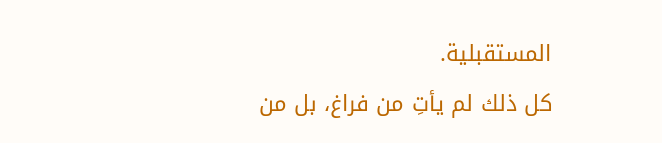المستقبلية.
كل ذلك لم يأتِ من فراغ، بل من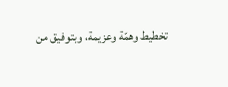تخطيط وهمّة وعزيمة، وبتوفيق من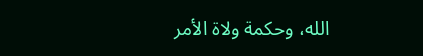الله، وحكمة ولاة الأمر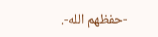-حفظهم الله-.